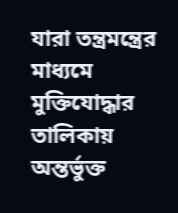যারা তন্ত্রমন্ত্রের মাধ্যমে মুক্তিযোদ্ধার তালিকায় অন্তর্ভুক্ত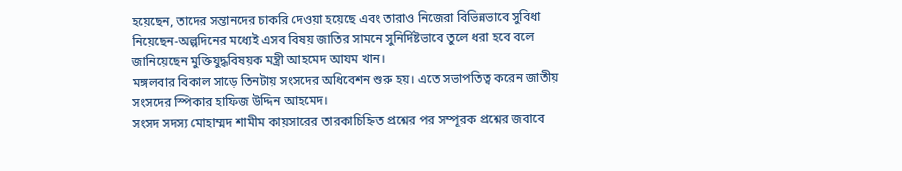হয়েছেন, তাদের সন্তানদের চাকরি দেওয়া হয়েছে এবং তারাও নিজেরা বিভিন্নভাবে সুবিধা নিয়েছেন-অল্পদিনের মধ্যেই এসব বিষয় জাতির সামনে সুনির্দিষ্টভাবে তুলে ধরা হবে বলে জানিয়েছেন মুক্তিযুদ্ধবিষয়ক মন্ত্রী আহমেদ আযম খান।
মঙ্গলবার বিকাল সাড়ে তিনটায় সংসদের অধিবেশন শুরু হয়। এতে সভাপতিত্ব করেন জাতীয় সংসদের স্পিকার হাফিজ উদ্দিন আহমেদ।
সংসদ সদস্য মোহাম্মদ শামীম কায়সারের তারকাচিহ্নিত প্রশ্নের পর সম্পূরক প্রশ্নের জবাবে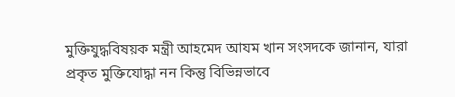মুক্তিযুদ্ধবিষয়ক মন্ত্রী আহমেদ আযম খান সংসদকে জানান, যারা প্রকৃত মুক্তিযোদ্ধা নন কিন্তু বিভিন্নভাবে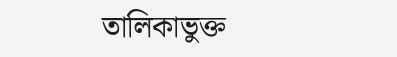তালিকাভুক্ত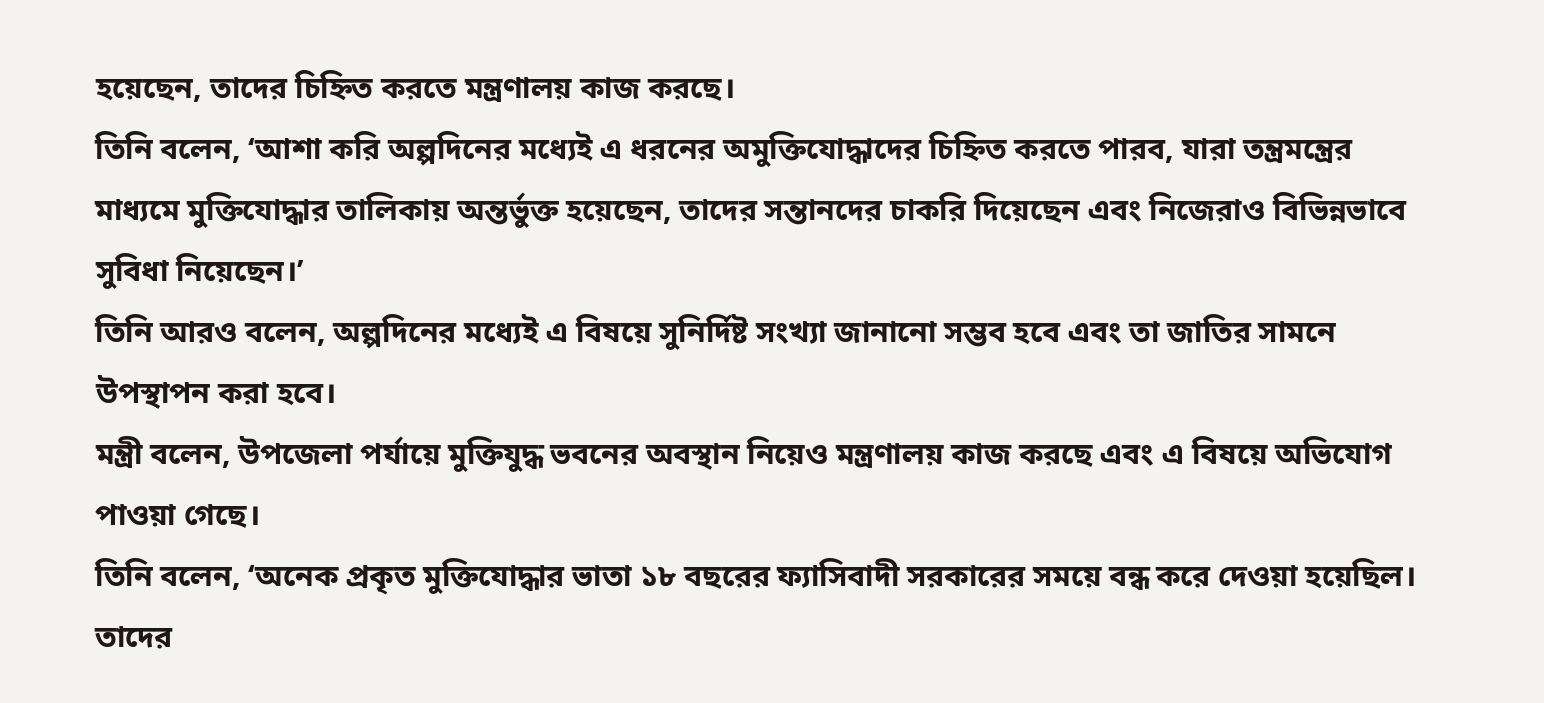হয়েছেন, তাদের চিহ্নিত করতে মন্ত্রণালয় কাজ করছে।
তিনি বলেন, ‘আশা করি অল্পদিনের মধ্যেই এ ধরনের অমুক্তিযোদ্ধাদের চিহ্নিত করতে পারব, যারা তন্ত্রমন্ত্রের মাধ্যমে মুক্তিযোদ্ধার তালিকায় অন্তর্ভুক্ত হয়েছেন, তাদের সন্তানদের চাকরি দিয়েছেন এবং নিজেরাও বিভিন্নভাবে সুবিধা নিয়েছেন।’
তিনি আরও বলেন, অল্পদিনের মধ্যেই এ বিষয়ে সুনির্দিষ্ট সংখ্যা জানানো সম্ভব হবে এবং তা জাতির সামনে উপস্থাপন করা হবে।
মন্ত্রী বলেন, উপজেলা পর্যায়ে মুক্তিযুদ্ধ ভবনের অবস্থান নিয়েও মন্ত্রণালয় কাজ করছে এবং এ বিষয়ে অভিযোগ পাওয়া গেছে।
তিনি বলেন, ‘অনেক প্রকৃত মুক্তিযোদ্ধার ভাতা ১৮ বছরের ফ্যাসিবাদী সরকারের সময়ে বন্ধ করে দেওয়া হয়েছিল। তাদের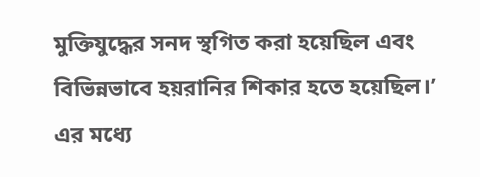মুক্তিযুদ্ধের সনদ স্থগিত করা হয়েছিল এবং বিভিন্নভাবে হয়রানির শিকার হতে হয়েছিল।’
এর মধ্যে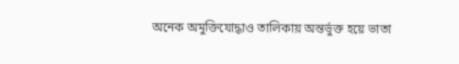অনেক অমুক্তিযোদ্ধাও তালিকায় অন্তর্ভুক্ত হয়ে ভাতা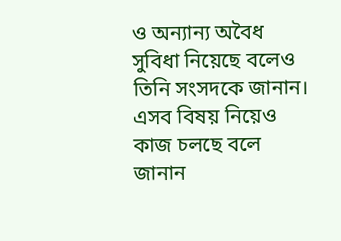ও অন্যান্য অবৈধ সুবিধা নিয়েছে বলেও তিনি সংসদকে জানান। এসব বিষয় নিয়েও কাজ চলছে বলে জানান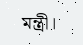মন্ত্রী।